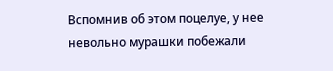Вспомнив об этом поцелуе, у нее невольно мурашки побежали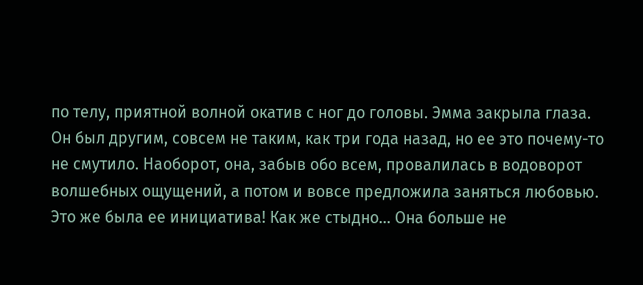по телу, приятной волной окатив с ног до головы. Эмма закрыла глаза. Он был другим, совсем не таким, как три года назад, но ее это почему-то не смутило. Наоборот, она, забыв обо всем, провалилась в водоворот волшебных ощущений, а потом и вовсе предложила заняться любовью. Это же была ее инициатива! Как же стыдно… Она больше не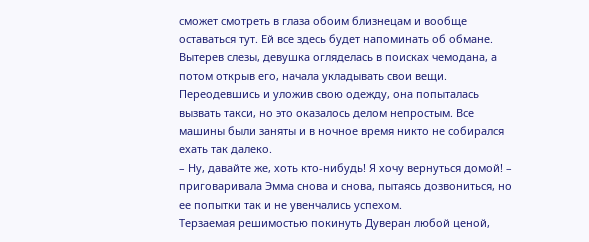сможет смотреть в глаза обоим близнецам и вообще оставаться тут. Ей все здесь будет напоминать об обмане.
Вытерев слезы, девушка огляделась в поисках чемодана, а потом открыв его, начала укладывать свои вещи. Переодевшись и уложив свою одежду, она попыталась вызвать такси, но это оказалось делом непростым. Все машины были заняты и в ночное время никто не собирался ехать так далеко.
– Ну, давайте же, хоть кто-нибудь! Я хочу вернуться домой! – приговаривала Эмма снова и снова, пытаясь дозвониться, но ее попытки так и не увенчались успехом.
Терзаемая решимостью покинуть Дуверан любой ценой,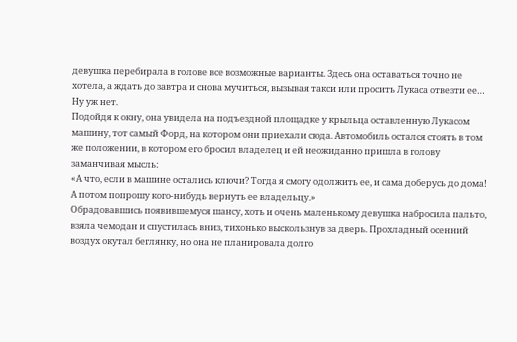девушка перебирала в голове все возможные варианты. Здесь она оставаться точно не хотела, а ждать до завтра и снова мучиться, вызывая такси или просить Лукаса отвезти ее… Ну уж нет.
Подойдя к окну, она увидела на подъездной площадке у крыльца оставленную Лукасом машину, тот самый Форд, на котором они приехали сюда. Автомобиль остался стоять в том же положении, в котором его бросил владелец и ей неожиданно пришла в голову заманчивая мысль:
«А что, если в машине остались ключи? Тогда я смогу одолжить ее, и сама доберусь до дома! А потом попрошу кого-нибудь вернуть ее владельцу.»
Обрадовавшись появившемуся шансу, хоть и очень маленькому девушка набросила пальто, взяла чемодан и спустилась вниз, тихонько выскользнув за дверь. Прохладный осенний воздух окутал беглянку, но она не планировала долго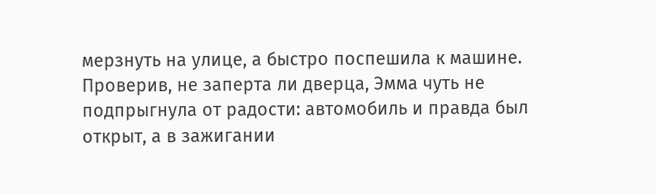мерзнуть на улице, а быстро поспешила к машине. Проверив, не заперта ли дверца, Эмма чуть не подпрыгнула от радости: автомобиль и правда был открыт, а в зажигании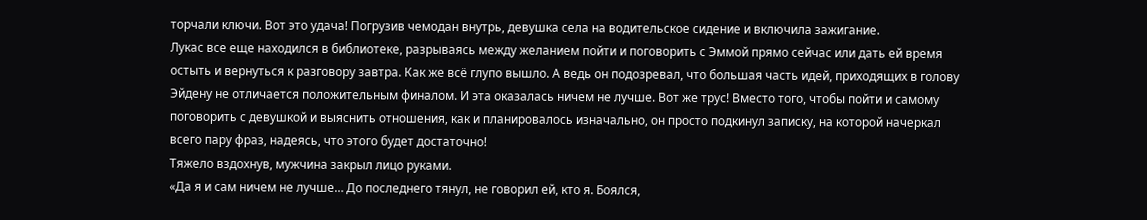торчали ключи. Вот это удача! Погрузив чемодан внутрь, девушка села на водительское сидение и включила зажигание.
Лукас все еще находился в библиотеке, разрываясь между желанием пойти и поговорить с Эммой прямо сейчас или дать ей время остыть и вернуться к разговору завтра. Как же всё глупо вышло. А ведь он подозревал, что большая часть идей, приходящих в голову Эйдену не отличается положительным финалом. И эта оказалась ничем не лучше. Вот же трус! Вместо того, чтобы пойти и самому поговорить с девушкой и выяснить отношения, как и планировалось изначально, он просто подкинул записку, на которой начеркал всего пару фраз, надеясь, что этого будет достаточно!
Тяжело вздохнув, мужчина закрыл лицо руками.
«Да я и сам ничем не лучше… До последнего тянул, не говорил ей, кто я. Боялся,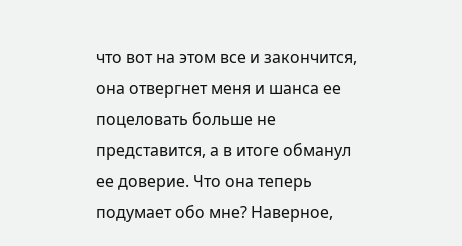что вот на этом все и закончится, она отвергнет меня и шанса ее поцеловать больше не представится, а в итоге обманул ее доверие. Что она теперь подумает обо мне? Наверное,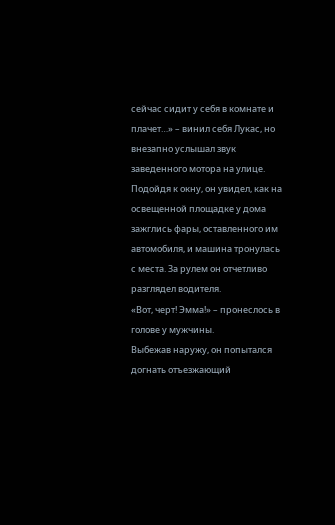сейчас сидит у себя в комнате и плачет…» – винил себя Лукас, но внезапно услышал звук заведенного мотора на улице. Подойдя к окну, он увидел, как на освещенной площадке у дома зажглись фары, оставленного им автомобиля, и машина тронулась с места. За рулем он отчетливо разглядел водителя.
«Вот, черт! Эмма!» – пронеслось в голове у мужчины.
Выбежав наружу, он попытался догнать отъезжающий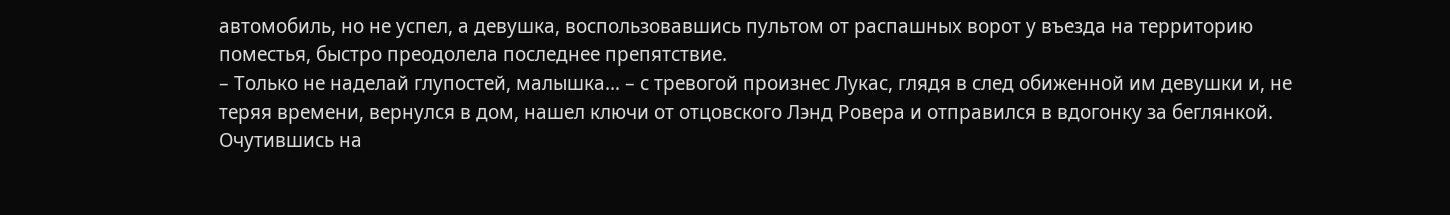автомобиль, но не успел, а девушка, воспользовавшись пультом от распашных ворот у въезда на территорию поместья, быстро преодолела последнее препятствие.
– Только не наделай глупостей, малышка… – с тревогой произнес Лукас, глядя в след обиженной им девушки и, не теряя времени, вернулся в дом, нашел ключи от отцовского Лэнд Ровера и отправился в вдогонку за беглянкой.
Очутившись на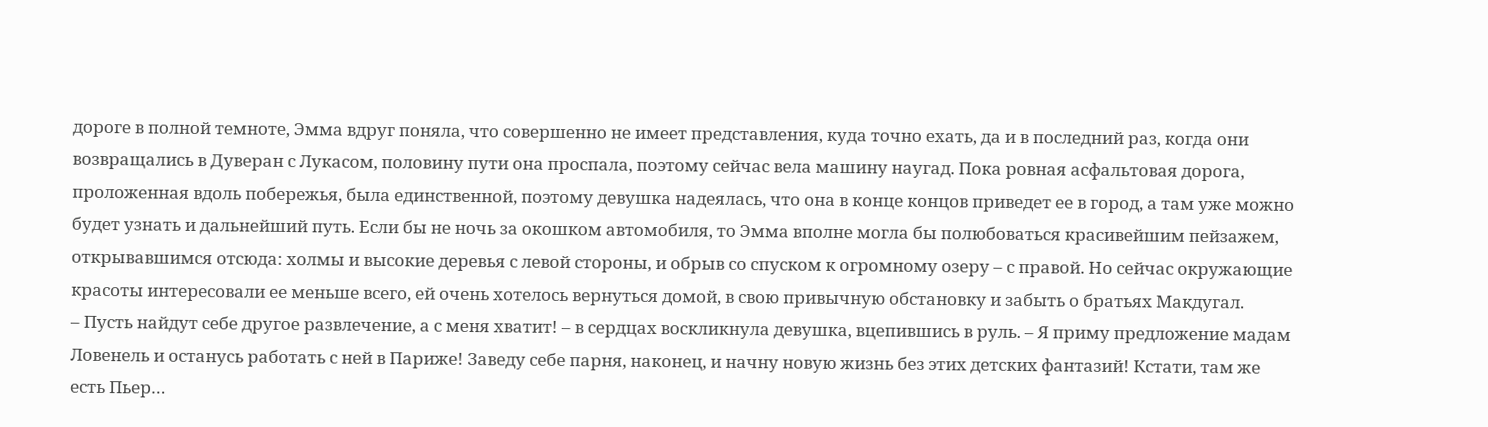дороге в полной темноте, Эмма вдруг поняла, что совершенно не имеет представления, куда точно ехать, да и в последний раз, когда они возвращались в Дуверан с Лукасом, половину пути она проспала, поэтому сейчас вела машину наугад. Пока ровная асфальтовая дорога, проложенная вдоль побережья, была единственной, поэтому девушка надеялась, что она в конце концов приведет ее в город, а там уже можно будет узнать и дальнейший путь. Если бы не ночь за окошком автомобиля, то Эмма вполне могла бы полюбоваться красивейшим пейзажем, открывавшимся отсюда: холмы и высокие деревья с левой стороны, и обрыв со спуском к огромному озеру – с правой. Но сейчас окружающие красоты интересовали ее меньше всего, ей очень хотелось вернуться домой, в свою привычную обстановку и забыть о братьях Макдугал.
– Пусть найдут себе другое развлечение, а с меня хватит! – в сердцах воскликнула девушка, вцепившись в руль. – Я приму предложение мадам Ловенель и останусь работать с ней в Париже! Заведу себе парня, наконец, и начну новую жизнь без этих детских фантазий! Кстати, там же есть Пьер…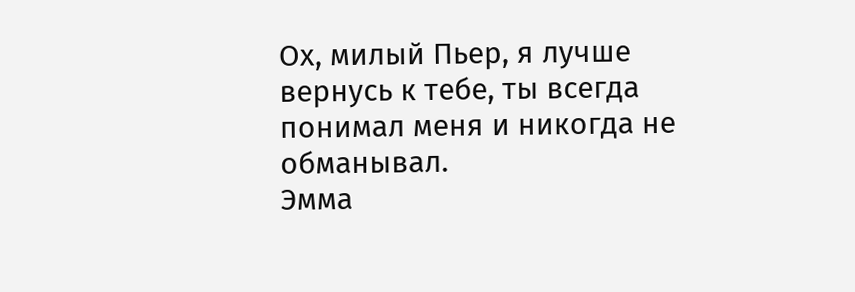Ох, милый Пьер, я лучше вернусь к тебе, ты всегда понимал меня и никогда не обманывал.
Эмма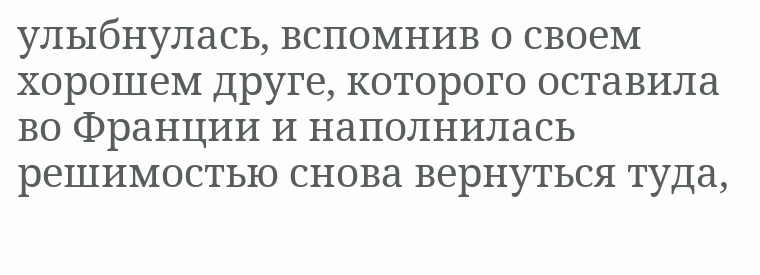улыбнулась, вспомнив о своем хорошем друге, которого оставила во Франции и наполнилась решимостью снова вернуться туда,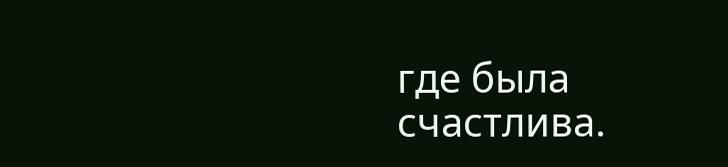где была счастлива.